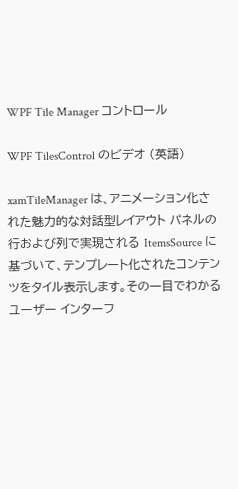WPF Tile Manager コントロール

WPF TilesControl のビデオ (英語)

xamTileManager は、アニメーション化された魅力的な対話型レイアウト パネルの行および列で実現される ItemsSource に基づいて、テンプレート化されたコンテンツをタイル表示します。その一目でわかるユーザー インターフ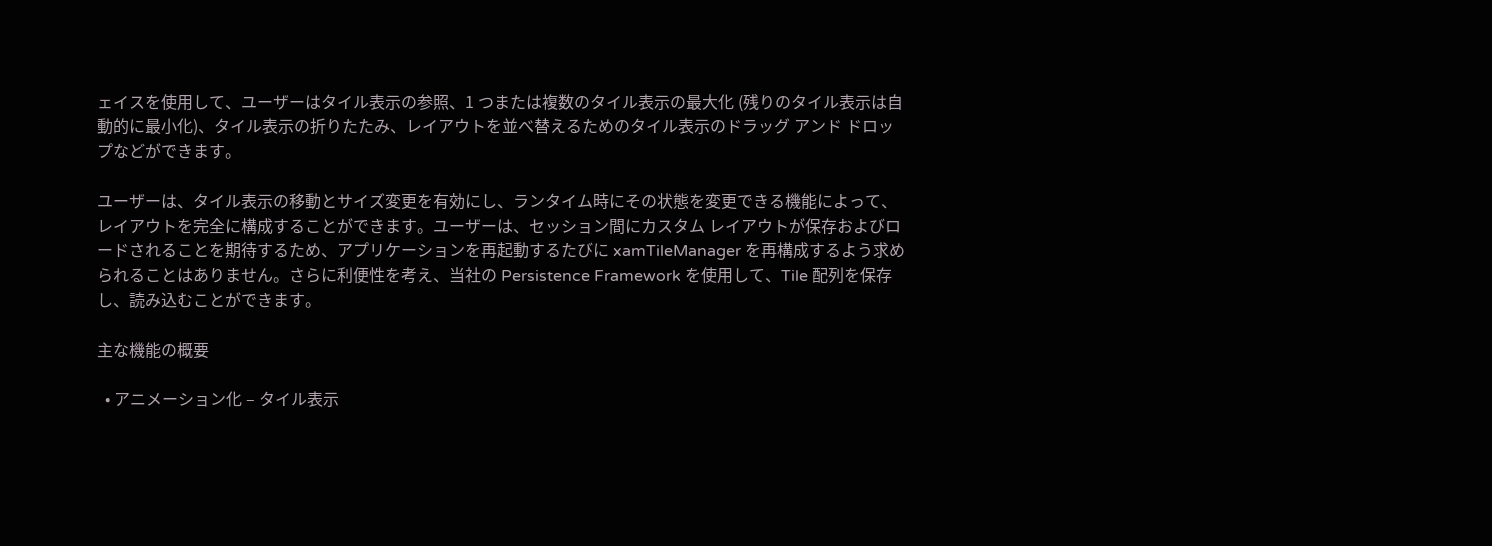ェイスを使用して、ユーザーはタイル表示の参照、1 つまたは複数のタイル表示の最大化 (残りのタイル表示は自動的に最小化)、タイル表示の折りたたみ、レイアウトを並べ替えるためのタイル表示のドラッグ アンド ドロップなどができます。

ユーザーは、タイル表示の移動とサイズ変更を有効にし、ランタイム時にその状態を変更できる機能によって、レイアウトを完全に構成することができます。ユーザーは、セッション間にカスタム レイアウトが保存およびロードされることを期待するため、アプリケーションを再起動するたびに xamTileManager を再構成するよう求められることはありません。さらに利便性を考え、当社の Persistence Framework を使用して、Tile 配列を保存し、読み込むことができます。

主な機能の概要

  • アニメーション化 – タイル表示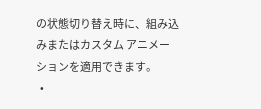の状態切り替え時に、組み込みまたはカスタム アニメーションを適用できます。
  •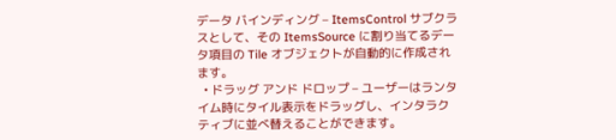データ バインディング – ItemsControl サブクラスとして、その ItemsSource に割り当てるデータ項目の Tile オブジェクトが自動的に作成されます。
  • ドラッグ アンド ドロップ – ユーザーはランタイム時にタイル表示をドラッグし、インタラクティブに並べ替えることができます。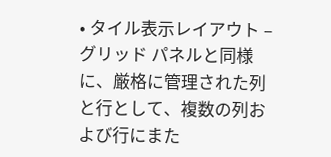• タイル表示レイアウト – グリッド パネルと同様に、厳格に管理された列と行として、複数の列および行にまた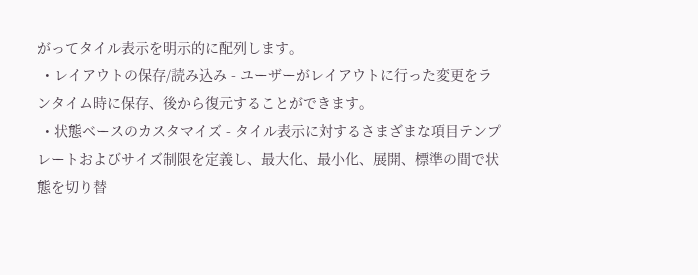がってタイル表示を明示的に配列します。
  • レイアウトの保存/読み込み - ユーザーがレイアウトに行った変更をランタイム時に保存、後から復元することができます。
  • 状態ベースのカスタマイズ - タイル表示に対するさまざまな項目テンプレートおよびサイズ制限を定義し、最大化、最小化、展開、標準の間で状態を切り替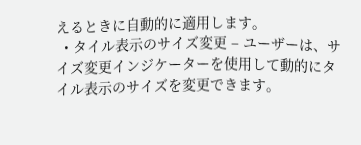えるときに自動的に適用します。
  • タイル表示のサイズ変更 – ユーザーは、サイズ変更インジケーターを使用して動的にタイル表示のサイズを変更できます。